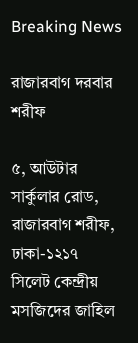Breaking News

রাজারবাগ দরবার শরীফ

৫, আউটার সার্কুলার রোড, রাজারবাগ শরীফ, ঢাকা-১২১৭
সিলেট কেন্দ্রীয় মসজিদের জাহিল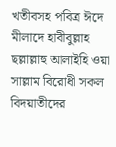খতীবসহ পবিত্র ঈদে মীলাদে হাবীবুল্লাহ ছল্লাল্লাহু আলাইহি ওয়া সাল্লাম বিরোধী সকল বিদয়াতীদের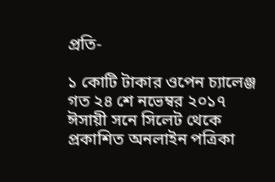প্রতি-

১ কোটি টাকার ওপেন চ্যালেঞ্জ
গত ২৪ শে নভেম্বর ২০১৭ ঈসায়ী সনে সিলেট থেকে প্রকাশিত অনলাইন পত্রিকা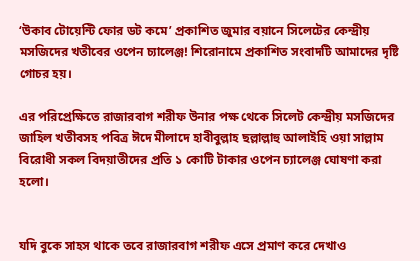‘উকাব টোয়েন্টি ফোর ডট কমে’ প্রকাশিত জুমার বয়ানে সিলেটের কেন্দ্রীয় মসজিদের খতীবের ওপেন চ্যালেঞ্জ! শিরোনামে প্রকাশিত সংবাদটি আমাদের দৃষ্টি গোচর হয়।

এর পরিপ্রেক্ষিতে রাজারবাগ শরীফ উনার পক্ষ থেকে সিলেট কেন্দ্রীয় মসজিদের জাহিল খতীবসহ পবিত্র ঈদে মীলাদে হাবীবুল্লাহ ছল্লাল্লাহু আলাইহি ওয়া সাল্লাম বিরোধী সকল বিদয়াতীদের প্রতি ১ কোটি টাকার ওপেন চ্যালেঞ্জ ঘোষণা করা হলো।


যদি বুকে সাহস থাকে তবে রাজারবাগ শরীফ এসে প্রমাণ করে দেখাও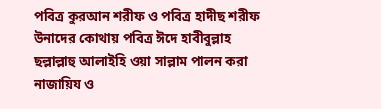পবিত্র কুরআন শরীফ ও পবিত্র হাদীছ শরীফ উনাদের কোথায় পবিত্র ঈদে হাবীবুল্লাহ ছল্লাল্লাহু আলাইহি ওয়া সাল্লাম পালন করা নাজায়িয ও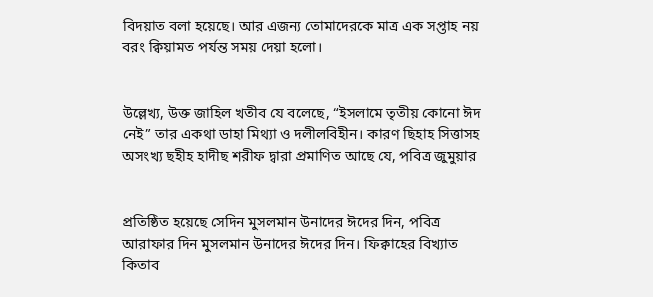বিদয়াত বলা হয়েছে। আর এজন্য তোমাদেরকে মাত্র এক সপ্তাহ নয় বরং ক্বিয়ামত পর্যন্ত সময় দেয়া হলো।


উল্লেখ্য, উক্ত জাহিল খতীব যে বলেছে, “ইসলামে তৃতীয় কোনো ঈদ নেই” তার একথা ডাহা মিথ্যা ও দলীলবিহীন। কারণ ছিহাহ সিত্তাসহ অসংখ্য ছহীহ হাদীছ শরীফ দ্বারা প্রমাণিত আছে যে, পবিত্র জুমুয়ার


প্রতিষ্ঠিত হয়েছে সেদিন মুসলমান উনাদের ঈদের দিন, পবিত্র আরাফার দিন মুসলমান উনাদের ঈদের দিন। ফিক্বাহের বিখ্যাত কিতাব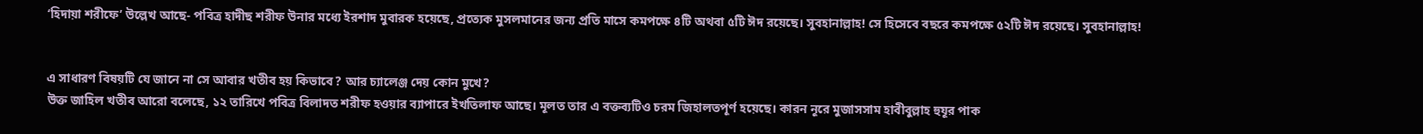‘হিদায়া শরীফে’ উল্লেখ আছে- পবিত্র হাদীছ শরীফ উনার মধ্যে ইরশাদ মুবারক হয়েছে, প্রত্যেক মুসলমানের জন্য প্রতি মাসে কমপক্ষে ৪টি অথবা ৫টি ঈদ রয়েছে। সুবহানাল্লাহ! সে হিসেবে বছরে কমপক্ষে ৫২টি ঈদ রয়েছে। সুবহানাল্লাহ!


এ সাধারণ বিষয়টি যে জানে না সে আবার খতীব হয় কিভাবে? আর চ্যালেঞ্জ দেয় কোন মুখে?
উক্ত জাহিল খতীব আরো বলেছে, ১২ তারিখে পবিত্র বিলাদত শরীফ হওয়ার ব্যাপারে ইখতিলাফ আছে। মূলত তার এ বক্তব্যটিও চরম জিহালতপূর্ণ হয়েছে। কারন নূরে মুজাসসাম হাবীবুল্লাহ হুযূর পাক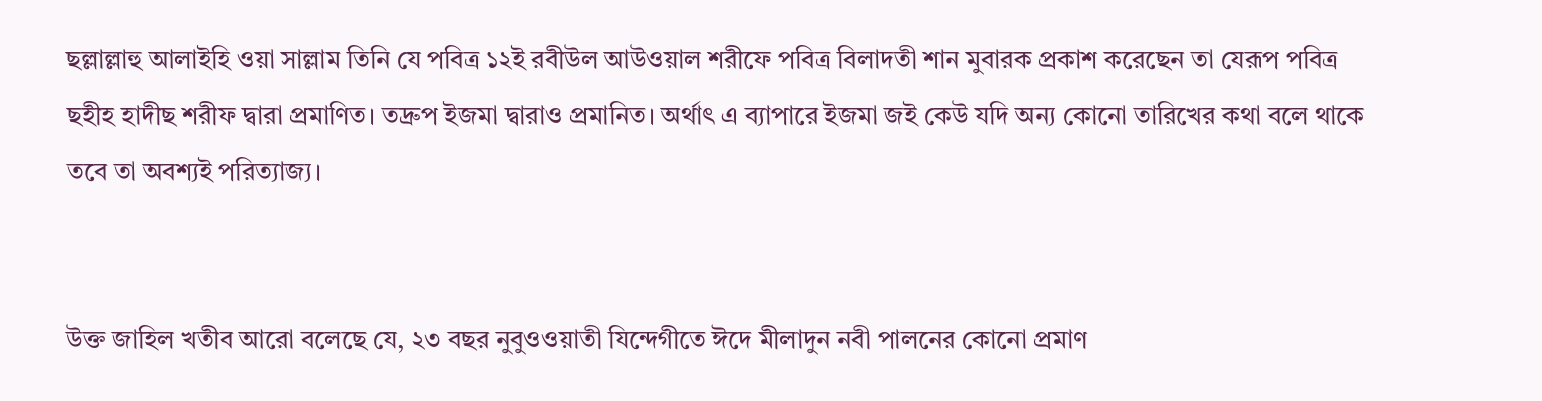ছল্লাল্লাহু আলাইহি ওয়া সাল্লাম তিনি যে পবিত্র ১২ই রবীউল আউওয়াল শরীফে পবিত্র বিলাদতী শান মুবারক প্রকাশ করেছেন তা যেরূপ পবিত্র ছহীহ হাদীছ শরীফ দ্বারা প্রমাণিত। তদ্রুপ ইজমা দ্বারাও প্রমানিত। অর্থাৎ এ ব্যাপারে ইজমা জই কেউ যদি অন্য কোনো তারিখের কথা বলে থাকে তবে তা অবশ্যই পরিত্যাজ্য।


উক্ত জাহিল খতীব আরো বলেছে যে, ২৩ বছর নুবুওওয়াতী যিন্দেগীতে ঈদে মীলাদুন নবী পালনের কোনো প্রমাণ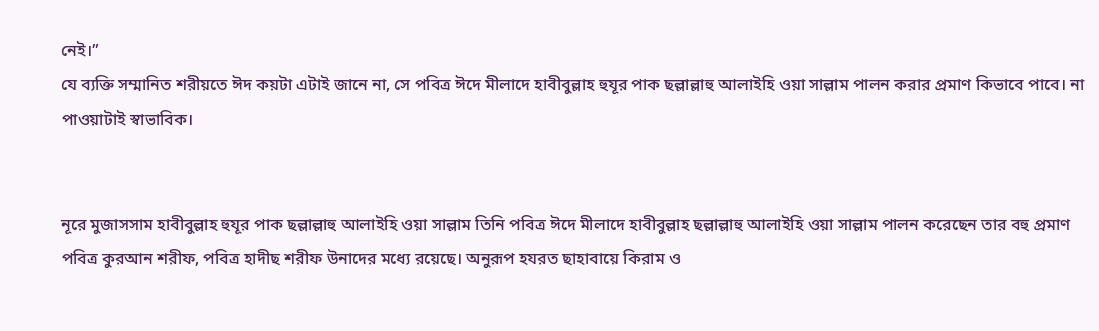নেই।”
যে ব্যক্তি সম্মানিত শরীয়তে ঈদ কয়টা এটাই জানে না, সে পবিত্র ঈদে মীলাদে হাবীবুল্লাহ হুযূর পাক ছল্লাল্লাহু আলাইহি ওয়া সাল্লাম পালন করার প্রমাণ কিভাবে পাবে। না পাওয়াটাই স্বাভাবিক।


নূরে মুজাসসাম হাবীবুল্লাহ হুযূর পাক ছল্লাল্লাহু আলাইহি ওয়া সাল্লাম তিনি পবিত্র ঈদে মীলাদে হাবীবুল্লাহ ছল্লাল্লাহু আলাইহি ওয়া সাল্লাম পালন করেছেন তার বহু প্রমাণ পবিত্র কুরআন শরীফ, পবিত্র হাদীছ শরীফ উনাদের মধ্যে রয়েছে। অনুরূপ হযরত ছাহাবায়ে কিরাম ও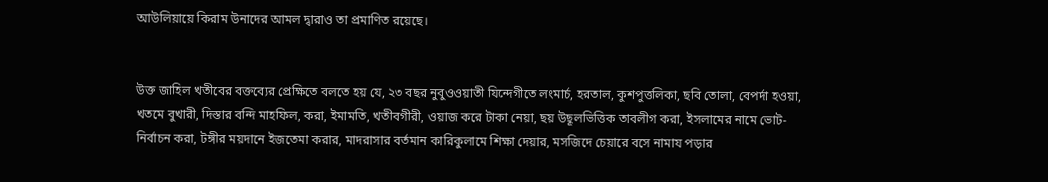আউলিয়ায়ে কিরাম উনাদের আমল দ্বারাও তা প্রমাণিত রয়েছে।


উক্ত জাহিল খতীবের বক্তব্যের প্রেক্ষিতে বলতে হয় যে, ২৩ বছর নুবুওওয়াতী যিন্দেগীতে লংমার্চ, হরতাল, কুশপুত্তলিকা, ছবি তোলা, বেপর্দা হওয়া, খতমে বুখারী, দিস্তার বন্দি মাহফিল, করা, ইমামতি, খতীবগীরী, ওয়াজ করে টাকা নেয়া, ছয় উছূলভিত্তিক তাবলীগ করা, ইসলামের নামে ভোট-নির্বাচন করা, টঙ্গীর ময়দানে ইজতেমা করার, মাদরাসার বর্তমান কারিকুলামে শিক্ষা দেয়ার, মসজিদে চেয়ারে বসে নামায পড়ার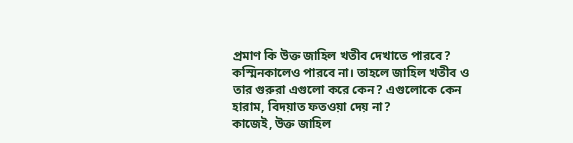প্রমাণ কি উক্ত জাহিল খতীব দেখাতে পারবে? কস্মিনকালেও পারবে না। তাহলে জাহিল খতীব ও তার গুরুরা এগুলো করে কেন? এগুলোকে কেন হারাম, বিদয়াত ফতওয়া দেয় না?
কাজেই, উক্ত জাহিল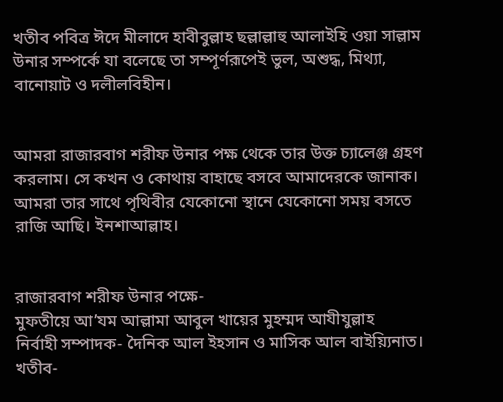খতীব পবিত্র ঈদে মীলাদে হাবীবুল্লাহ ছল্লাল্লাহু আলাইহি ওয়া সাল্লাম উনার সম্পর্কে যা বলেছে তা সম্পূর্ণরূপেই ভুল, অশুদ্ধ, মিথ্যা, বানোয়াট ও দলীলবিহীন।


আমরা রাজারবাগ শরীফ উনার পক্ষ থেকে তার উক্ত চ্যালেঞ্জ গ্রহণ করলাম। সে কখন ও কোথায় বাহাছে বসবে আমাদেরকে জানাক। আমরা তার সাথে পৃথিবীর যেকোনো স্থানে যেকোনো সময় বসতে রাজি আছি। ইনশাআল্লাহ।


রাজারবাগ শরীফ উনার পক্ষে-
মুফতীয়ে আ’যম আল্লামা আবুল খায়ের মুহম্মদ আযীযুল্লাহ
নির্বাহী সম্পাদক- দৈনিক আল ইহসান ও মাসিক আল বাইয়্যিনাত।
খতীব-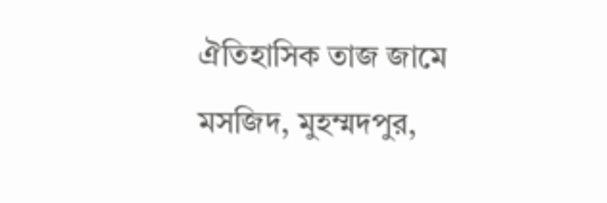ঐতিহাসিক তাজ জামে মসজিদ, মুহম্মদপুর,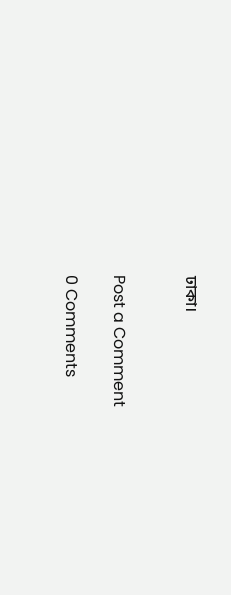ঢাকা।


Post a Comment

0 Comments